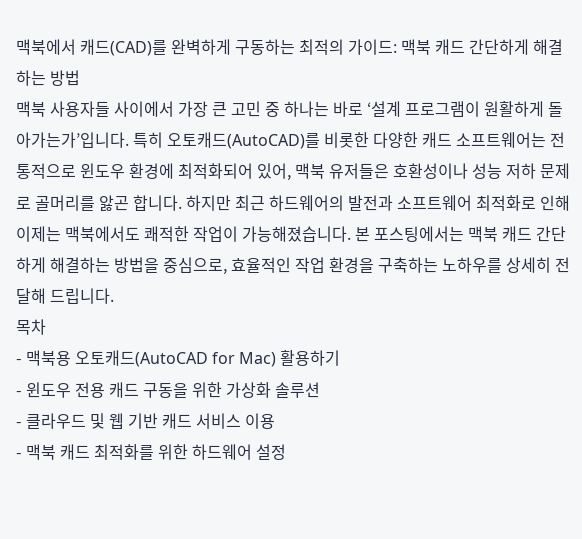맥북에서 캐드(CAD)를 완벽하게 구동하는 최적의 가이드: 맥북 캐드 간단하게 해결하는 방법
맥북 사용자들 사이에서 가장 큰 고민 중 하나는 바로 ‘설계 프로그램이 원활하게 돌아가는가’입니다. 특히 오토캐드(AutoCAD)를 비롯한 다양한 캐드 소프트웨어는 전통적으로 윈도우 환경에 최적화되어 있어, 맥북 유저들은 호환성이나 성능 저하 문제로 골머리를 앓곤 합니다. 하지만 최근 하드웨어의 발전과 소프트웨어 최적화로 인해 이제는 맥북에서도 쾌적한 작업이 가능해졌습니다. 본 포스팅에서는 맥북 캐드 간단하게 해결하는 방법을 중심으로, 효율적인 작업 환경을 구축하는 노하우를 상세히 전달해 드립니다.
목차
- 맥북용 오토캐드(AutoCAD for Mac) 활용하기
- 윈도우 전용 캐드 구동을 위한 가상화 솔루션
- 클라우드 및 웹 기반 캐드 서비스 이용
- 맥북 캐드 최적화를 위한 하드웨어 설정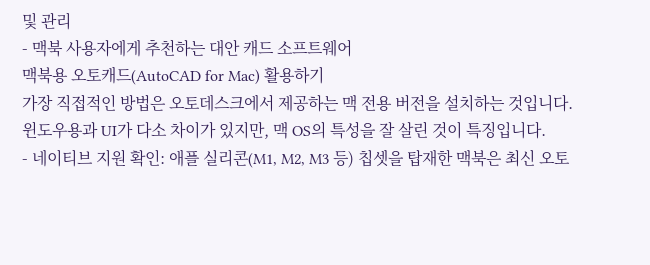및 관리
- 맥북 사용자에게 추천하는 대안 캐드 소프트웨어
맥북용 오토캐드(AutoCAD for Mac) 활용하기
가장 직접적인 방법은 오토데스크에서 제공하는 맥 전용 버전을 설치하는 것입니다. 윈도우용과 UI가 다소 차이가 있지만, 맥 OS의 특성을 잘 살린 것이 특징입니다.
- 네이티브 지원 확인: 애플 실리콘(M1, M2, M3 등) 칩셋을 탑재한 맥북은 최신 오토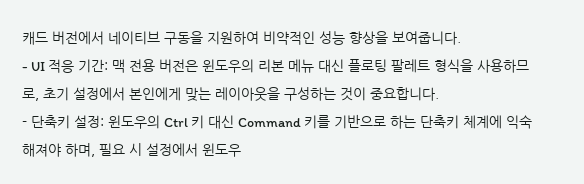캐드 버전에서 네이티브 구동을 지원하여 비약적인 성능 향상을 보여줍니다.
- UI 적응 기간: 맥 전용 버전은 윈도우의 리본 메뉴 대신 플로팅 팔레트 형식을 사용하므로, 초기 설정에서 본인에게 맞는 레이아웃을 구성하는 것이 중요합니다.
- 단축키 설정: 윈도우의 Ctrl 키 대신 Command 키를 기반으로 하는 단축키 체계에 익숙해져야 하며, 필요 시 설정에서 윈도우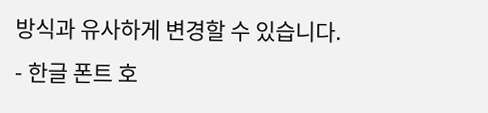방식과 유사하게 변경할 수 있습니다.
- 한글 폰트 호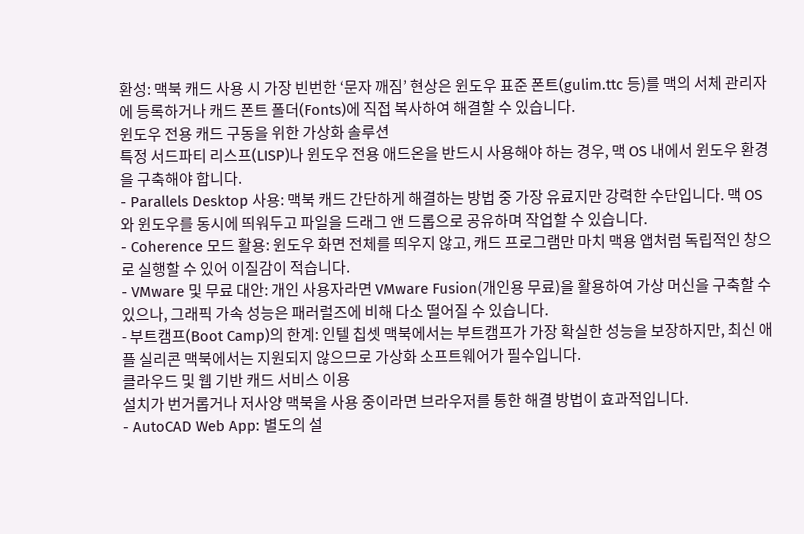환성: 맥북 캐드 사용 시 가장 빈번한 ‘문자 깨짐’ 현상은 윈도우 표준 폰트(gulim.ttc 등)를 맥의 서체 관리자에 등록하거나 캐드 폰트 폴더(Fonts)에 직접 복사하여 해결할 수 있습니다.
윈도우 전용 캐드 구동을 위한 가상화 솔루션
특정 서드파티 리스프(LISP)나 윈도우 전용 애드온을 반드시 사용해야 하는 경우, 맥 OS 내에서 윈도우 환경을 구축해야 합니다.
- Parallels Desktop 사용: 맥북 캐드 간단하게 해결하는 방법 중 가장 유료지만 강력한 수단입니다. 맥 OS와 윈도우를 동시에 띄워두고 파일을 드래그 앤 드롭으로 공유하며 작업할 수 있습니다.
- Coherence 모드 활용: 윈도우 화면 전체를 띄우지 않고, 캐드 프로그램만 마치 맥용 앱처럼 독립적인 창으로 실행할 수 있어 이질감이 적습니다.
- VMware 및 무료 대안: 개인 사용자라면 VMware Fusion(개인용 무료)을 활용하여 가상 머신을 구축할 수 있으나, 그래픽 가속 성능은 패러럴즈에 비해 다소 떨어질 수 있습니다.
- 부트캠프(Boot Camp)의 한계: 인텔 칩셋 맥북에서는 부트캠프가 가장 확실한 성능을 보장하지만, 최신 애플 실리콘 맥북에서는 지원되지 않으므로 가상화 소프트웨어가 필수입니다.
클라우드 및 웹 기반 캐드 서비스 이용
설치가 번거롭거나 저사양 맥북을 사용 중이라면 브라우저를 통한 해결 방법이 효과적입니다.
- AutoCAD Web App: 별도의 설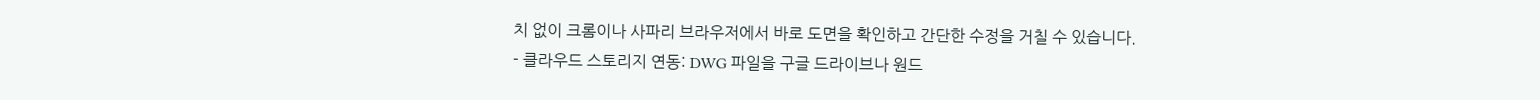치 없이 크롬이나 사파리 브라우저에서 바로 도면을 확인하고 간단한 수정을 거칠 수 있습니다.
- 클라우드 스토리지 연동: DWG 파일을 구글 드라이브나 원드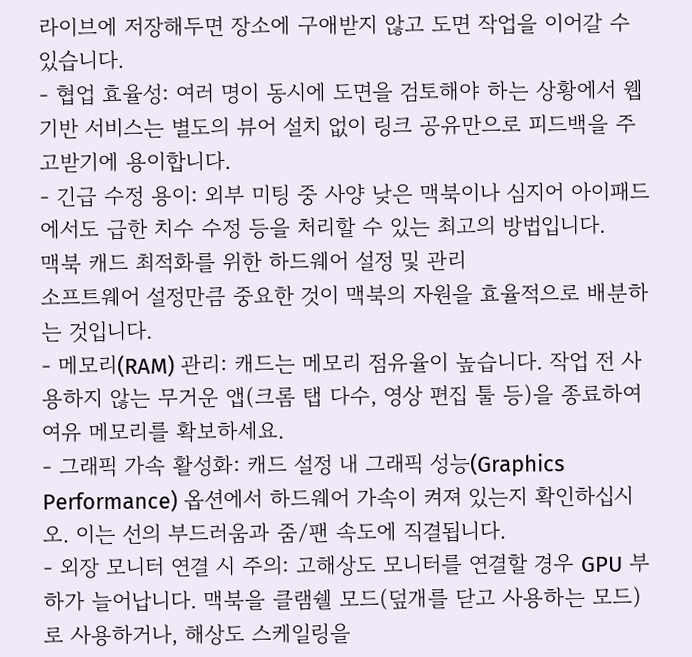라이브에 저장해두면 장소에 구애받지 않고 도면 작업을 이어갈 수 있습니다.
- 협업 효율성: 여러 명이 동시에 도면을 검토해야 하는 상황에서 웹 기반 서비스는 별도의 뷰어 설치 없이 링크 공유만으로 피드백을 주고받기에 용이합니다.
- 긴급 수정 용이: 외부 미팅 중 사양 낮은 맥북이나 심지어 아이패드에서도 급한 치수 수정 등을 처리할 수 있는 최고의 방법입니다.
맥북 캐드 최적화를 위한 하드웨어 설정 및 관리
소프트웨어 설정만큼 중요한 것이 맥북의 자원을 효율적으로 배분하는 것입니다.
- 메모리(RAM) 관리: 캐드는 메모리 점유율이 높습니다. 작업 전 사용하지 않는 무거운 앱(크롬 탭 다수, 영상 편집 툴 등)을 종료하여 여유 메모리를 확보하세요.
- 그래픽 가속 활성화: 캐드 설정 내 그래픽 성능(Graphics Performance) 옵션에서 하드웨어 가속이 켜져 있는지 확인하십시오. 이는 선의 부드러움과 줌/팬 속도에 직결됩니다.
- 외장 모니터 연결 시 주의: 고해상도 모니터를 연결할 경우 GPU 부하가 늘어납니다. 맥북을 클램쉘 모드(덮개를 닫고 사용하는 모드)로 사용하거나, 해상도 스케일링을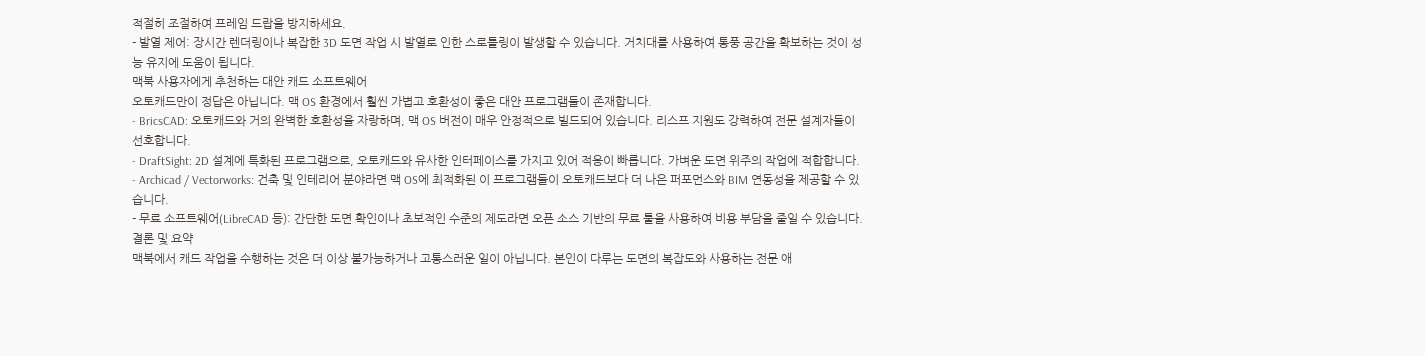적절히 조절하여 프레임 드랍을 방지하세요.
- 발열 제어: 장시간 렌더링이나 복잡한 3D 도면 작업 시 발열로 인한 스로틀링이 발생할 수 있습니다. 거치대를 사용하여 통풍 공간을 확보하는 것이 성능 유지에 도움이 됩니다.
맥북 사용자에게 추천하는 대안 캐드 소프트웨어
오토캐드만이 정답은 아닙니다. 맥 OS 환경에서 훨씬 가볍고 호환성이 좋은 대안 프로그램들이 존재합니다.
- BricsCAD: 오토캐드와 거의 완벽한 호환성을 자랑하며, 맥 OS 버전이 매우 안정적으로 빌드되어 있습니다. 리스프 지원도 강력하여 전문 설계자들이 선호합니다.
- DraftSight: 2D 설계에 특화된 프로그램으로, 오토캐드와 유사한 인터페이스를 가지고 있어 적응이 빠릅니다. 가벼운 도면 위주의 작업에 적합합니다.
- Archicad / Vectorworks: 건축 및 인테리어 분야라면 맥 OS에 최적화된 이 프로그램들이 오토캐드보다 더 나은 퍼포먼스와 BIM 연동성을 제공할 수 있습니다.
- 무료 소프트웨어(LibreCAD 등): 간단한 도면 확인이나 초보적인 수준의 제도라면 오픈 소스 기반의 무료 툴을 사용하여 비용 부담을 줄일 수 있습니다.
결론 및 요약
맥북에서 캐드 작업을 수행하는 것은 더 이상 불가능하거나 고통스러운 일이 아닙니다. 본인이 다루는 도면의 복잡도와 사용하는 전문 애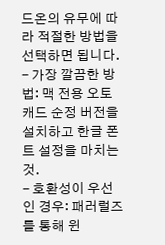드온의 유무에 따라 적절한 방법을 선택하면 됩니다.
- 가장 깔끔한 방법: 맥 전용 오토캐드 순정 버전을 설치하고 한글 폰트 설정을 마치는 것.
- 호환성이 우선인 경우: 패러럴즈를 통해 윈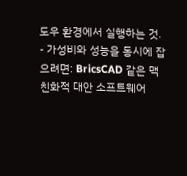도우 환경에서 실행하는 것.
- 가성비와 성능을 동시에 잡으려면: BricsCAD 같은 맥 친화적 대안 소프트웨어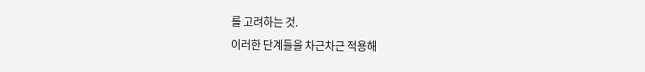를 고려하는 것.
이러한 단계들을 차근차근 적용해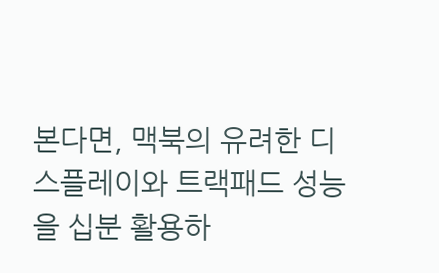본다면, 맥북의 유려한 디스플레이와 트랙패드 성능을 십분 활용하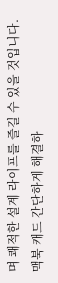며 쾌적한 설계 라이프를 즐길 수 있을 것입니다. 맥북 캐드 간단하게 해결하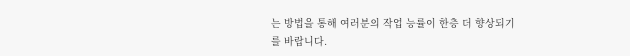는 방법을 통해 여러분의 작업 능률이 한층 더 향상되기를 바랍니다.